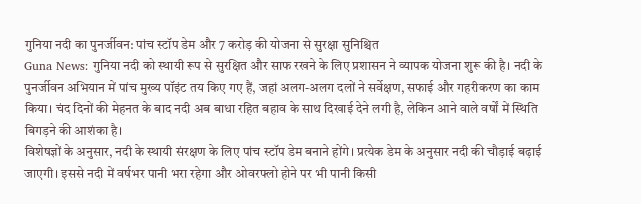गुनिया नदी का पुनर्जीवन: पांच स्टॉप डेम और 7 करोड़ की योजना से सुरक्षा सुनिश्चित
Guna News: गुनिया नदी को स्थायी रूप से सुरक्षित और साफ रखने के लिए प्रशासन ने व्यापक योजना शुरू की है। नदी के पुनर्जीवन अभियान में पांच मुख्य पॉइंट तय किए गए हैं, जहां अलग-अलग दलों ने सर्वेक्षण, सफाई और गहरीकरण का काम किया। चंद दिनों की मेहनत के बाद नदी अब बाधा रहित बहाव के साथ दिखाई देने लगी है, लेकिन आने वाले वर्षों में स्थिति बिगड़ने की आशंका है।
विशेषज्ञों के अनुसार, नदी के स्थायी संरक्षण के लिए पांच स्टॉप डेम बनाने होंगे। प्रत्येक डेम के अनुसार नदी की चौड़ाई बढ़ाई जाएगी। इससे नदी में वर्षभर पानी भरा रहेगा और ओवरफ्लो होने पर भी पानी किसी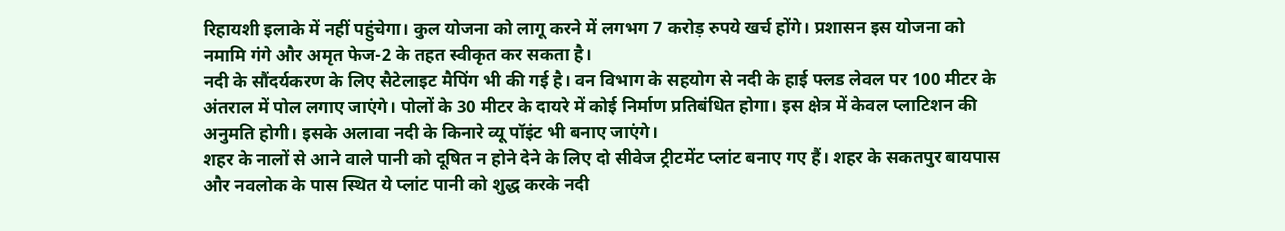रिहायशी इलाके में नहीं पहुंचेगा। कुल योजना को लागू करने में लगभग 7 करोड़ रुपये खर्च होंगे। प्रशासन इस योजना को नमामि गंगे और अमृत फेज-2 के तहत स्वीकृत कर सकता है।
नदी के सौंदर्यकरण के लिए सैटेलाइट मैपिंग भी की गई है। वन विभाग के सहयोग से नदी के हाई फ्लड लेवल पर 100 मीटर के अंतराल में पोल लगाए जाएंगे। पोलों के 30 मीटर के दायरे में कोई निर्माण प्रतिबंधित होगा। इस क्षेत्र में केवल प्लाटिशन की अनुमति होगी। इसके अलावा नदी के किनारे व्यू पॉइंट भी बनाए जाएंगे।
शहर के नालों से आने वाले पानी को दूषित न होने देने के लिए दो सीवेज ट्रीटमेंट प्लांट बनाए गए हैं। शहर के सकतपुर बायपास और नवलोक के पास स्थित ये प्लांट पानी को शुद्ध करके नदी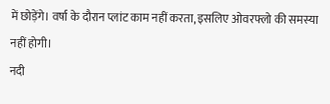में छोड़ेंगे। वर्षा के दौरान प्लांट काम नहीं करता, इसलिए ओवरफ्लो की समस्या नहीं होगी।
नदी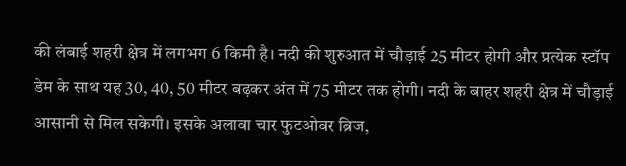की लंबाई शहरी क्षेत्र में लगभग 6 किमी है। नदी की शुरुआत में चौड़ाई 25 मीटर होगी और प्रत्येक स्टॉप डेम के साथ यह 30, 40, 50 मीटर बढ़कर अंत में 75 मीटर तक होगी। नदी के बाहर शहरी क्षेत्र में चौड़ाई आसानी से मिल सकेगी। इसके अलावा चार फुटओवर ब्रिज,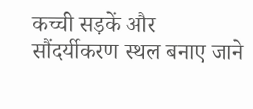कच्ची सड़कें और सौंदर्यीकरण स्थल बनाए जाने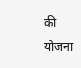की योजना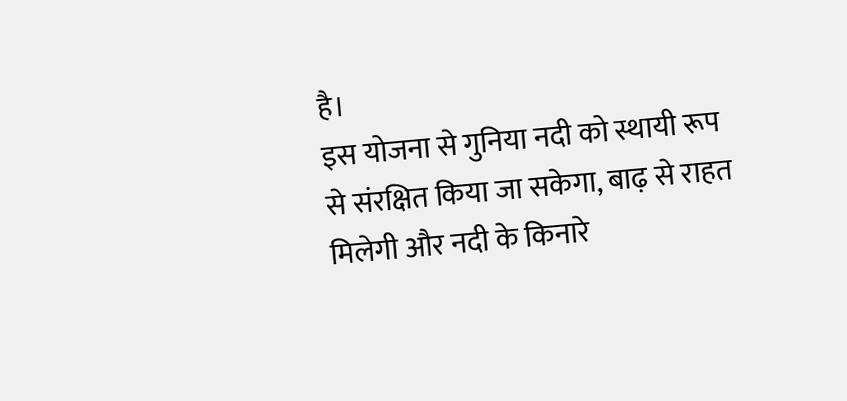है।
इस योजना से गुनिया नदी को स्थायी रूप से संरक्षित किया जा सकेगा, बाढ़ से राहत मिलेगी और नदी के किनारे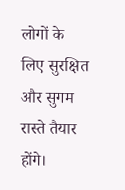लोगों के लिए सुरक्षित और सुगम रास्ते तैयार होंगे।